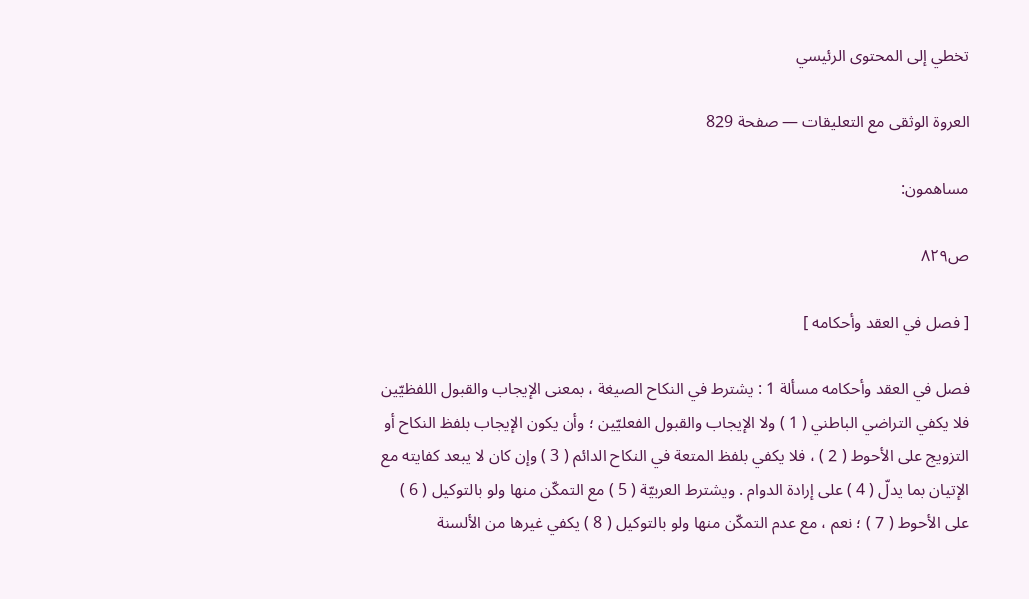تخطي إلى المحتوى الرئيسي

العروة الوثقى مع التعليقات — صفحة 829

مساهمون:

ص٨٢٩

[ فصل في العقد وأحكامه ]

فصل في العقد وأحكامه مسألة 1 : يشترط في النكاح الصيغة ، بمعنى الإيجاب والقبول اللفظيّين فلا يكفي التراضي الباطني ( 1 ) ولا الإيجاب والقبول الفعليّين ؛ وأن يكون الإيجاب بلفظ النكاح أو التزويج على الأحوط ( 2 ) ، فلا يكفي بلفظ المتعة في النكاح الدائم ( 3 ) وإن كان لا يبعد كفايته مع الإتيان بما يدلّ ( 4 ) على إرادة الدوام . ويشترط العربيّة ( 5 ) مع التمكّن منها ولو بالتوكيل ( 6 ) على الأحوط ( 7 ) ؛ نعم ، مع عدم التمكّن منها ولو بالتوكيل ( 8 ) يكفي غيرها من الألسنة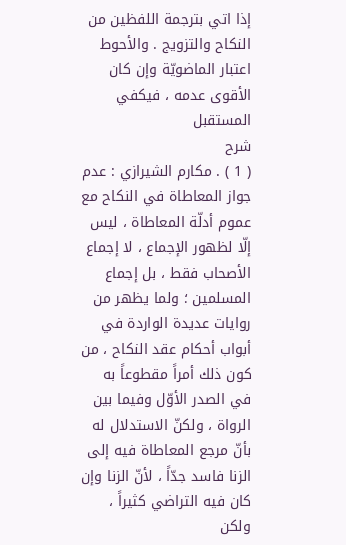إذا اتي بترجمة اللفظين من النكاح والتزويج . والأحوط اعتبار الماضويّة وإن كان الأقوى عدمه ، فيكفي المستقبل
شرح
( 1 ) . مكارم الشيرازي : عدم جواز المعاطاة في النكاح مع عموم أدلّة المعاطاة ، ليس إلّا لظهور الإجماع ، لا إجماع الأصحاب فقط ، بل إجماع المسلمين ؛ ولما يظهر من روايات عديدة الواردة في أبواب أحكام عقد النكاح ، من كون ذلك أمراً مقطوعاً به في الصدر الأوّل وفيما بين الرواة ، ولكنّ الاستدلال له بأنّ مرجع المعاطاة فيه إلى الزنا فاسد جدّاً ، لأنّ الزنا وإن كان فيه التراضي كثيراً ، ولكن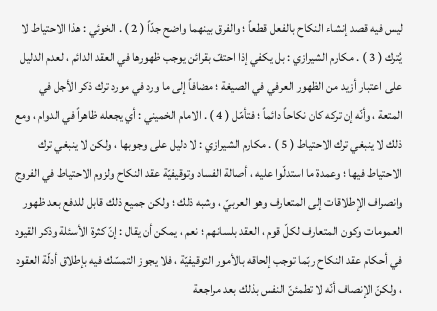ليس فيه قصد إنشاء النكاح بالفعل قطعاً ؛ والفرق بينهما واضح جدّاً ( 2 ) . الخوئي : هذا الاحتياط لا يُترك ( 3 ) . مكارم الشيرازي : بل يكفي إذا احتفّ بقرائن يوجب ظهورها في العقد الدائم ، لعدم الدليل على اعتبار أزيد من الظهور العرفي في الصيغة ؛ مضافاً إلى ما ورد في مورد ترك ذكر الأجل في المتعة ، وأنّه إن تركه كان نكاحاً دائماً ؛ فتأمّل ( 4 ) . الامام الخميني : أي يجعله ظاهراً في الدوام ، ومع ذلك لا ينبغي ترك الاحتياط ( 5 ) . مكارم الشيرازي : لا دليل على وجوبها ، ولكن لا ينبغي ترك الاحتياط فيها ؛ وعمدة ما استدلّوا عليه ، أصالة الفساد وتوقيفيّة عقد النكاح ولزوم الاحتياط في الفروج وانصراف الإطلاقات إلى المتعارف وهو العربيّ ، وشبه ذلك ؛ ولكن جميع ذلك قابل للدفع بعد ظهور العمومات وكون المتعارف لكلّ قوم ، العقد بلسانهم ؛ نعم ، يمكن أن يقال : إنّ كثرة الأسئلة وذكر القيود في أحكام عقد النكاح ربّما توجب إلحاقه بالأمور التوقيفيّة ، فلا يجوز التمسّك فيه بإطلاق أدلّة العقود ، ولكنّ الإنصاف أنّه لا تطمئنّ النفس بذلك بعد مراجعة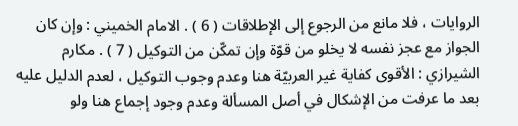الروايات ، فلا مانع من الرجوع إلى الإطلاقات ( 6 ) . الامام الخميني : وإن كان الجواز مع عجز نفسه لا يخلو من قوّة وإن تمكّن من التوكيل ( 7 ) . مكارم الشيرازي : الأقوى كفاية غير العربيّة هنا وعدم وجوب التوكيل ، لعدم الدليل عليه بعد ما عرفت من الإشكال في أصل المسألة وعدم وجود إجماع هنا ولو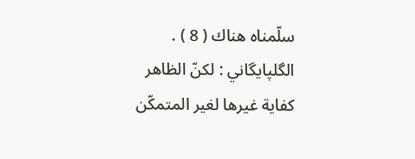سلّمناه هناك ( 8 ) . الگلپايگاني : لكنّ الظاهر كفاية غيرها لغير المتمكّن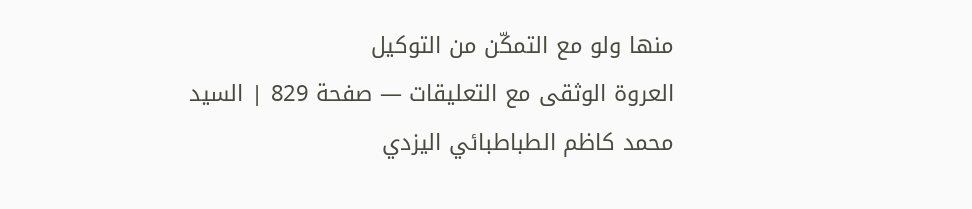منها ولو مع التمكّن من التوكيل
العروة الوثقى مع التعليقات — صفحة 829 | السيد محمد كاظم الطباطبائي اليزدي